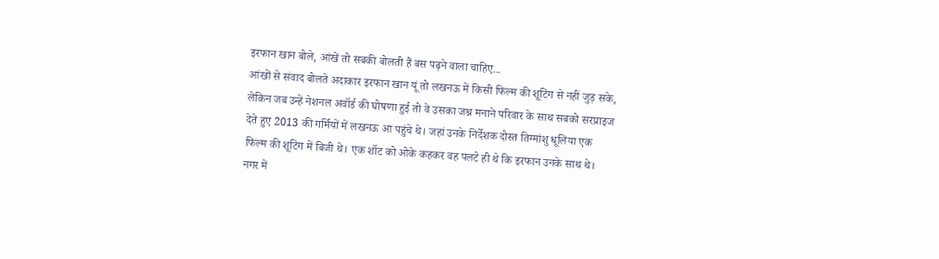इरफान खान बोले, आंखें तो सबकी बोलती हैं बस पढ़ने वाला चाहिए...
आंखों से संवाद बोलते अदाकार इरफान खान यूं तो लखनऊ में किसी फिल्म की शूटिंग से नहीं जुड़ सके, लेकिन जब उन्हें नेशनल अवॉर्ड की घोषणा हुई तो वे उसका जश्न मनाने परिवार के साथ सबको सरप्राइज देते हुए 2013 की गर्मियों में लखनऊ आ पहुंचे थे। जहां उनके निर्देशक दोस्त तिग्मांशु धूलिया एक फिल्म की शूटिंग में बिजी थे। एक शॉट को ओके कहकर वह पलटे ही थे कि इरफान उनके साथ थे।
नगर में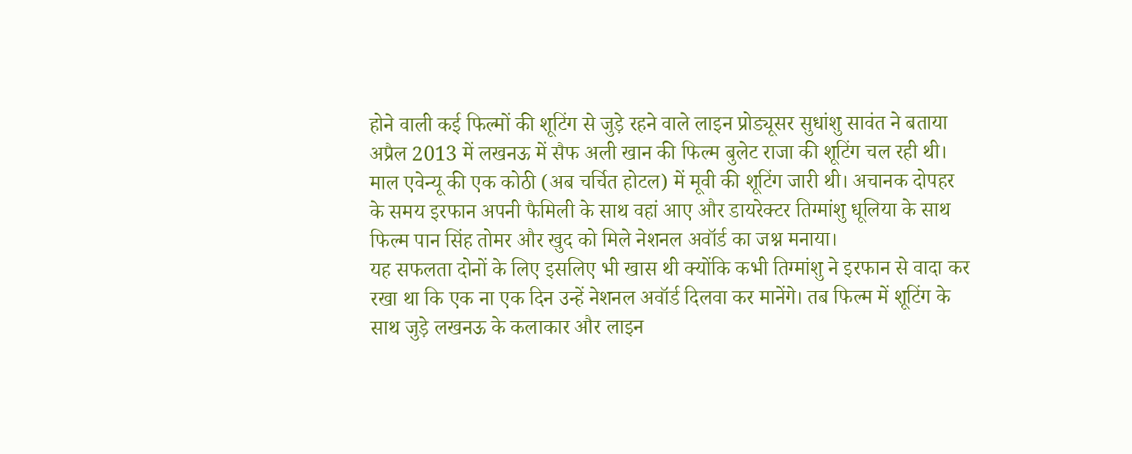होने वाली कई फिल्मों की शूटिंग से जुड़े रहने वाले लाइन प्रोड्यूसर सुधांशु सावंत ने बताया अप्रैल 2013 में लखनऊ में सैफ अली खान की फिल्म बुलेट राजा की शूटिंग चल रही थी। माल एवेन्यू की एक कोठी (अब चर्चित होटल) में मूवी की शूटिंग जारी थी। अचानक दोपहर के समय इरफान अपनी फैमिली के साथ वहां आए और डायरेक्टर तिग्मांशु धूलिया के साथ फिल्म पान सिंह तोमर और खुद को मिले नेशनल अवॉर्ड का जश्न मनाया।
यह सफलता दोनों के लिए इसलिए भी खास थी क्योंकि कभी तिग्मांशु ने इरफान से वादा कर रखा था कि एक ना एक दिन उन्हें नेशनल अवॉर्ड दिलवा कर मानेंगे। तब फिल्म में शूटिंग के साथ जुड़े लखनऊ के कलाकार और लाइन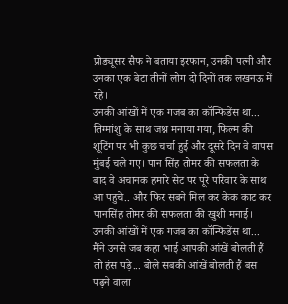प्रोड्यूसर सैफ ने बताया इरफान, उनकी पत्नी और उनका एक बेटा तीनों लोग दो दिनों तक लखनऊ में रहे।
उनकी आंखों में एक गजब का कॉन्फिडेंस था...
तिग्मांशु के साथ जश्न मनाया गया, फिल्म की शूटिंग पर भी कुछ चर्चा हुई और दूसरे दिन वे वापस मुंबई चले गए। पान सिंह तोमर की सफलता के बाद वे अचानक हमारे सेट पर पूरे परिवार के साथ आ पहुचे.. और फिर सबने मिल कर केक काट कर पानसिंह तोमर की सफलता की खुशी मनाई। उनकी आंखों में एक गजब का कॉन्फिडेंस था... मैंने उनसे जब कहा भाई आपकी आंखें बोलती हैं तो हंस पड़े... बोले सबकी आंखें बोलती हैं बस पढ़ने वाला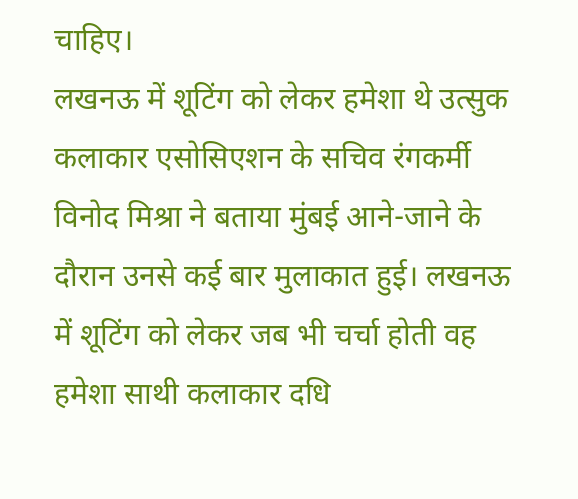चाहिए।
लखनऊ में शूटिंग को लेकर हमेशा थे उत्सुक
कलाकार एसोसिएशन के सचिव रंगकर्मी विनोद मिश्रा ने बताया मुंबई आने-जाने के दौरान उनसे कई बार मुलाकात हुई। लखनऊ में शूटिंग को लेकर जब भी चर्चा होती वह हमेशा साथी कलाकार दधि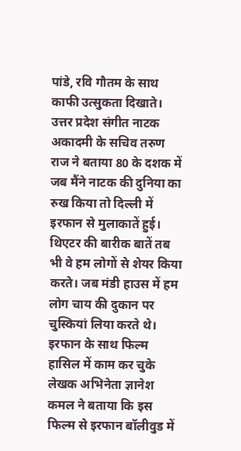पांडे, रवि गौतम के साथ काफी उत्सुकता दिखाते।
उत्तर प्रदेश संगीत नाटक अकादमी के सचिव तरुण राज ने बताया 80 के दशक में जब मैंने नाटक की दुनिया का रुख किया तो दिल्ली में इरफान से मुलाकातें हुई। थिएटर की बारीक बातें तब भी वे हम लोगों से शेयर किया करते। जब मंडी हाउस में हम लोग चाय की दुकान पर चुस्कियां लिया करते थे।
इरफान के साथ फिल्म हासिल में काम कर चुके लेखक अभिनेता ज्ञानेश कमल ने बताया कि इस फिल्म से इरफान बॉलीवुड में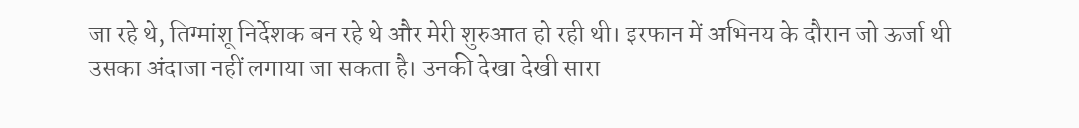जा रहे थे, तिग्मांशू निर्देशक बन रहे थे और मेरी शुरुआत हो रही थी। इरफान में अभिनय के दौरान जो ऊर्जा थी उसका अंदाजा नहीं लगाया जा सकता है। उनकी देखा देखी सारा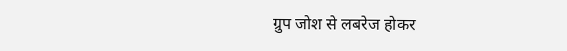ग्रुप जोश से लबरेज होकर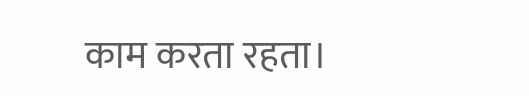काम करता रहता।